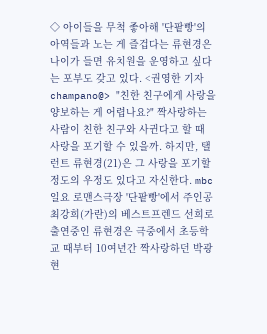◇ 아이들을 무척 좋아해 '단팥빵'의 아역들과 노는 게 즐겁다는 류현경은 나이가 들면 유치원을 운영하고 싶다는 포부도 갖고 있다. <권영한 기자 champano@> "친한 친구에게 사랑을 양보하는 게 어렵나요?" 짝사랑하는 사람이 친한 친구와 사귄다고 할 때 사랑을 포기할 수 있을까. 하지만, 탤런트 류현경(21)은 그 사랑을 포기할 정도의 우정도 있다고 자신한다. mbc 일요 로맨스극장 '단팥빵'에서 주인공 최강희(가란)의 베스트프렌드 선희로 출연중인 류현경은 극중에서 초등학교 때부터 10여년간 짝사랑하던 박광현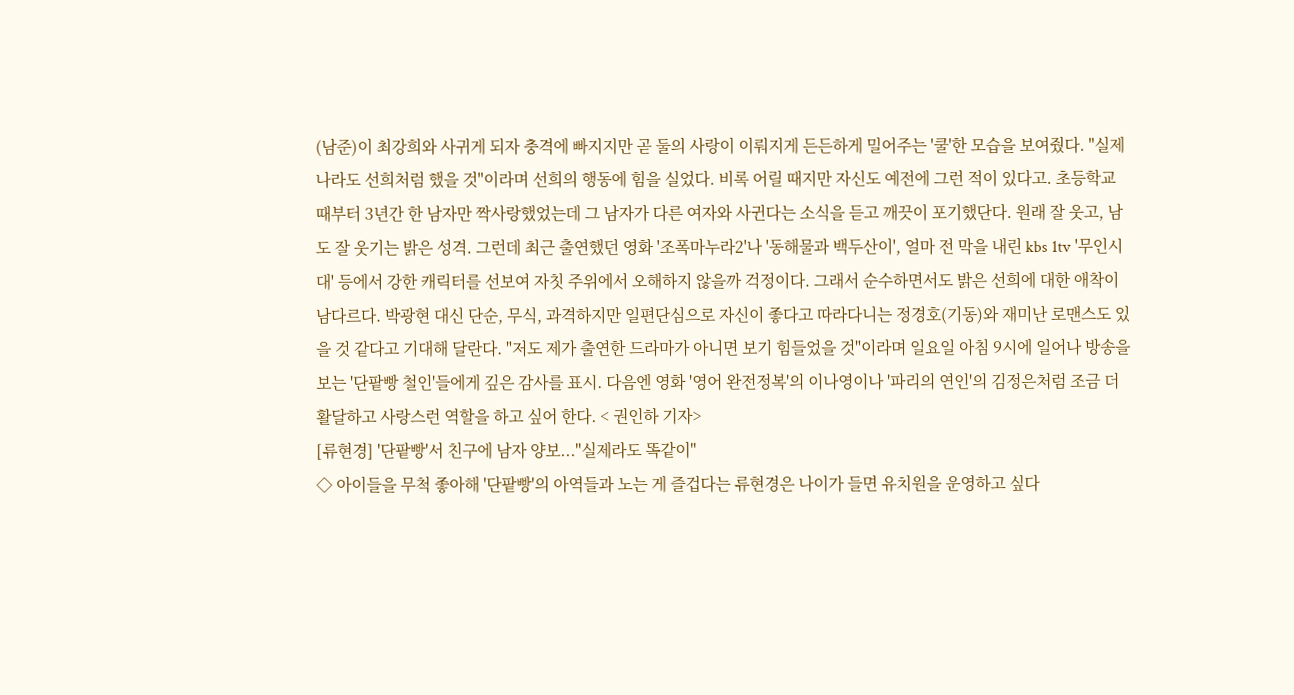(남준)이 최강희와 사귀게 되자 충격에 빠지지만 곧 둘의 사랑이 이뤄지게 든든하게 밀어주는 '쿨'한 모습을 보여줬다. "실제 나라도 선희처럼 했을 것"이라며 선희의 행동에 힘을 실었다. 비록 어릴 때지만 자신도 예전에 그런 적이 있다고. 초등학교 때부터 3년간 한 남자만 짝사랑했었는데 그 남자가 다른 여자와 사귄다는 소식을 듣고 깨끗이 포기했단다. 원래 잘 웃고, 남도 잘 웃기는 밝은 성격. 그런데 최근 출연했던 영화 '조폭마누라2'나 '동해물과 백두산이', 얼마 전 막을 내린 kbs 1tv '무인시대' 등에서 강한 캐릭터를 선보여 자칫 주위에서 오해하지 않을까 걱정이다. 그래서 순수하면서도 밝은 선희에 대한 애착이 남다르다. 박광현 대신 단순, 무식, 과격하지만 일편단심으로 자신이 좋다고 따라다니는 정경호(기동)와 재미난 로맨스도 있을 것 같다고 기대해 달란다. "저도 제가 출연한 드라마가 아니면 보기 힘들었을 것"이라며 일요일 아침 9시에 일어나 방송을 보는 '단팥빵 철인'들에게 깊은 감사를 표시. 다음엔 영화 '영어 완전정복'의 이나영이나 '파리의 연인'의 김정은처럼 조금 더 활달하고 사랑스런 역할을 하고 싶어 한다. < 권인하 기자>
[류현경] '단팥빵'서 친구에 남자 양보..."실제라도 똑같이"
◇ 아이들을 무척 좋아해 '단팥빵'의 아역들과 노는 게 즐겁다는 류현경은 나이가 들면 유치원을 운영하고 싶다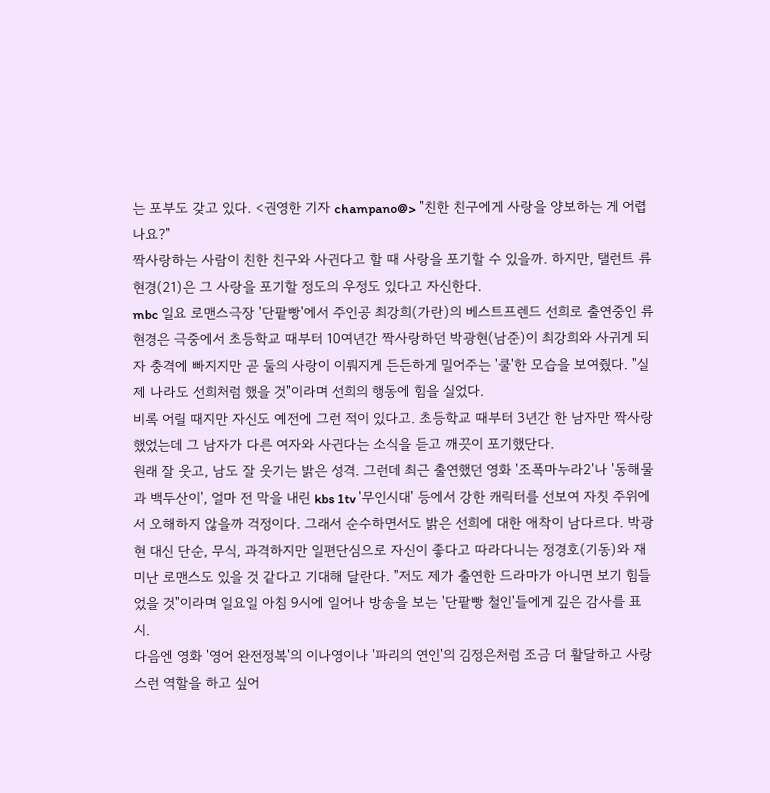는 포부도 갖고 있다. <권영한 기자 champano@> "친한 친구에게 사랑을 양보하는 게 어렵나요?"
짝사랑하는 사람이 친한 친구와 사귄다고 할 때 사랑을 포기할 수 있을까. 하지만, 탤런트 류현경(21)은 그 사랑을 포기할 정도의 우정도 있다고 자신한다.
mbc 일요 로맨스극장 '단팥빵'에서 주인공 최강희(가란)의 베스트프렌드 선희로 출연중인 류현경은 극중에서 초등학교 때부터 10여년간 짝사랑하던 박광현(남준)이 최강희와 사귀게 되자 충격에 빠지지만 곧 둘의 사랑이 이뤄지게 든든하게 밀어주는 '쿨'한 모습을 보여줬다. "실제 나라도 선희처럼 했을 것"이라며 선희의 행동에 힘을 실었다.
비록 어릴 때지만 자신도 예전에 그런 적이 있다고. 초등학교 때부터 3년간 한 남자만 짝사랑했었는데 그 남자가 다른 여자와 사귄다는 소식을 듣고 깨끗이 포기했단다.
원래 잘 웃고, 남도 잘 웃기는 밝은 성격. 그런데 최근 출연했던 영화 '조폭마누라2'나 '동해물과 백두산이', 얼마 전 막을 내린 kbs 1tv '무인시대' 등에서 강한 캐릭터를 선보여 자칫 주위에서 오해하지 않을까 걱정이다. 그래서 순수하면서도 밝은 선희에 대한 애착이 남다르다. 박광현 대신 단순, 무식, 과격하지만 일편단심으로 자신이 좋다고 따라다니는 정경호(기동)와 재미난 로맨스도 있을 것 같다고 기대해 달란다. "저도 제가 출연한 드라마가 아니면 보기 힘들었을 것"이라며 일요일 아침 9시에 일어나 방송을 보는 '단팥빵 철인'들에게 깊은 감사를 표시.
다음엔 영화 '영어 완전정복'의 이나영이나 '파리의 연인'의 김정은처럼 조금 더 활달하고 사랑스런 역할을 하고 싶어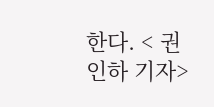한다. < 권인하 기자>